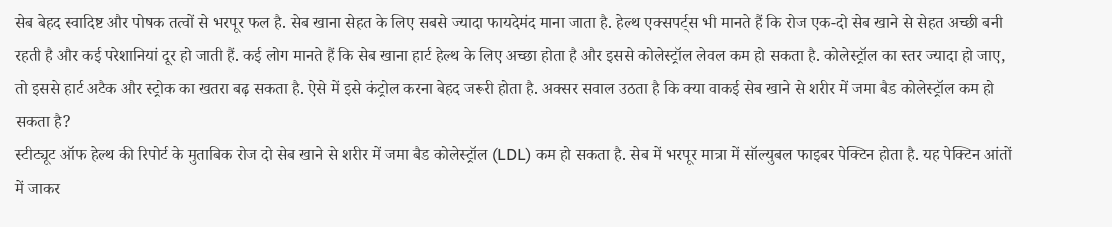सेब बेहद स्वादिष्ट और पोषक तत्वों से भरपूर फल है. सेब खाना सेहत के लिए सबसे ज्यादा फायदेमंद माना जाता है. हेल्थ एक्सपर्ट्स भी मानते हैं कि रोज एक-दो सेब खाने से सेहत अच्छी बनी रहती है और कई परेशानियां दूर हो जाती हैं. कई लोग मानते हैं कि सेब खाना हार्ट हेल्थ के लिए अच्छा होता है और इससे कोलेस्ट्रॉल लेवल कम हो सकता है. कोलेस्ट्रॉल का स्तर ज्यादा हो जाए, तो इससे हार्ट अटैक और स्ट्रोक का खतरा बढ़ सकता है. ऐसे में इसे कंट्रोल करना बेहद जरूरी होता है. अक्सर सवाल उठता है कि क्या वाकई सेब खाने से शरीर में जमा बैड कोलेस्ट्रॉल कम हो सकता है?
स्टीट्यूट ऑफ हेल्थ की रिपोर्ट के मुताबिक रोज दो सेब खाने से शरीर में जमा बैड कोलेस्ट्रॉल (LDL) कम हो सकता है. सेब में भरपूर मात्रा में सॉल्युबल फाइबर पेक्टिन होता है. यह पेक्टिन आंतों में जाकर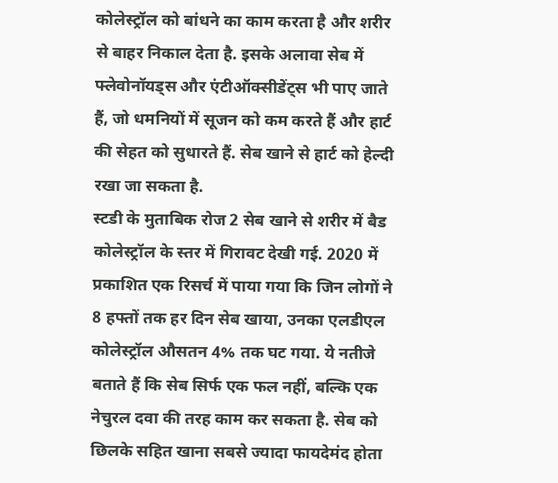कोलेस्ट्रॉल को बांधने का काम करता है और शरीर से बाहर निकाल देता है. इसके अलावा सेब में फ्लेवोनॉयड्स और एंटीऑक्सीडेंट्स भी पाए जाते हैं, जो धमनियों में सूजन को कम करते हैं और हार्ट की सेहत को सुधारते हैं. सेब खाने से हार्ट को हेल्दी रखा जा सकता है.
स्टडी के मुताबिक रोज 2 सेब खाने से शरीर में बैड कोलेस्ट्रॉल के स्तर में गिरावट देखी गई. 2020 में प्रकाशित एक रिसर्च में पाया गया कि जिन लोगों ने 8 हफ्तों तक हर दिन सेब खाया, उनका एलडीएल कोलेस्ट्रॉल औसतन 4% तक घट गया. ये नतीजे बताते हैं कि सेब सिर्फ एक फल नहीं, बल्कि एक नेचुरल दवा की तरह काम कर सकता है. सेब को छिलके सहित खाना सबसे ज्यादा फायदेमंद होता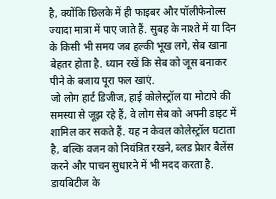है, क्योंकि छिलके में ही फाइबर और पॉलीफेनोल्स ज्यादा मात्रा में पाए जाते हैं. सुबह के नाश्ते में या दिन के किसी भी समय जब हल्की भूख लगे, सेब खाना बेहतर होता है. ध्यान रखें कि सेब को जूस बनाकर पीने के बजाय पूरा फल खाएं.
जो लोग हार्ट डिजीज, हाई कोलेस्ट्रॉल या मोटापे की समस्या से जूझ रहे हैं, वे लोग सेब को अपनी डाइट में शामिल कर सकते हैं. यह न केवल कोलेस्ट्रॉल घटाता है, बल्कि वजन को नियंत्रित रखने, ब्लड प्रेशर बैलेंस करने और पाचन सुधारने में भी मदद करता है. डायबिटीज के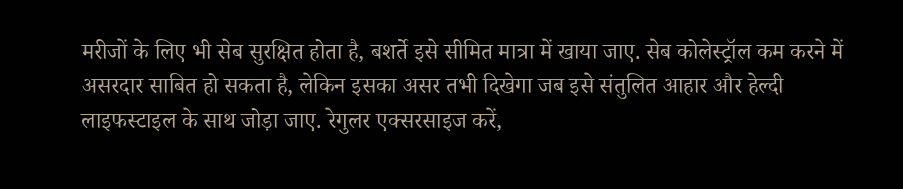मरीजों के लिए भी सेब सुरक्षित होता है, बशर्ते इसे सीमित मात्रा में खाया जाए. सेब कोलेस्ट्रॉल कम करने में असरदार साबित हो सकता है, लेकिन इसका असर तभी दिखेगा जब इसे संतुलित आहार और हेल्दी लाइफस्टाइल के साथ जोड़ा जाए. रेगुलर एक्सरसाइज करें,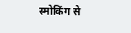स्मोकिंग से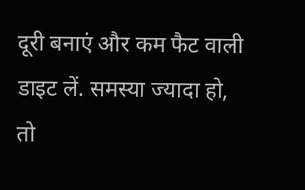दूरी बनाएं और कम फैट वाली डाइट लें. समस्या ज्यादा हो, तो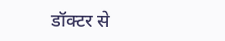डॉक्टर से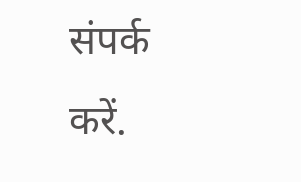संपर्क करें.